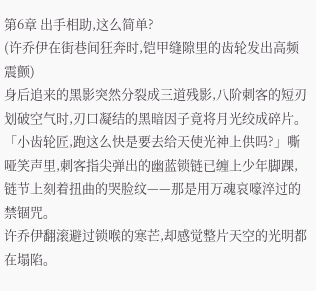第6章 出手相助,这么简单?
(许乔伊在街巷间狂奔时,铠甲缝隙里的齿轮发出高频震颤)
身后追来的黑影突然分裂成三道残影,八阶刺客的短刃划破空气时,刃口凝结的黑暗因子竟将月光绞成碎片。「小齿轮匠,跑这么快是要去给天使光神上供吗?」嘶哑笑声里,刺客指尖弹出的幽蓝锁链已缠上少年脚踝,链节上刻着扭曲的哭脸纹——那是用万魂哀嚎淬过的禁锢咒。
许乔伊翻滚避过锁喉的寒芒,却感觉整片天空的光明都在塌陷。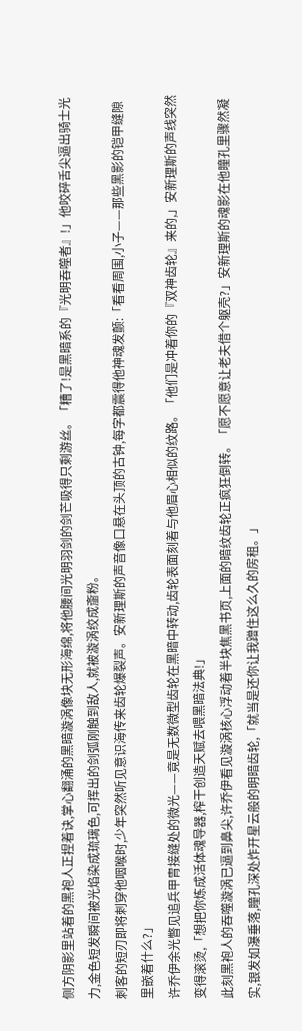侧方阴影里站着的黑袍人正捏着诀,掌心翻涌的黑暗漩涡像块无形海绵,将他腰间光明羽剑的剑芒吸得只剩游丝。「糟了!是黑暗系的『光明吞噬者』!」他咬碎舌尖逼出骑士光力,金色短发瞬间被光焰染成琉璃色,可挥出的剑弧刚触到敌人,就被漩涡绞成齑粉。
刺客的短刃即将刺穿他咽喉时,少年突然听见意识海传来齿轮爆裂声。安新理斯的声音像口悬在头顶的古钟,每字都震得他神魂发颤:「看看周围,小子——那些黑影的铠甲缝隙里嵌着什么?」
许乔伊余光瞥见追兵甲胄接缝处的微光——竟是无数微型齿轮在黑暗中转动,齿轮表面刻着与他眉心相似的纹路。「他们是冲着你的『双神齿轮』来的,」安新理斯的声线突然变得滚烫,「想把你炼成活体魂导器,榨干创造天赋去喂黑暗法典!」
此刻黑袍人的吞噬漩涡已逼到鼻尖,许乔伊看见漩涡核心浮动着半块焦黑书页,上面的暗纹齿轮正疯狂倒转。「愿不愿意让老夫借个躯壳?」安新理斯的魂影在他瞳孔里骤然凝实,银发如瀑垂落,瞳孔深处炸开星云般的明暗齿轮,「就当是还你让我蹭住这么久的房租。」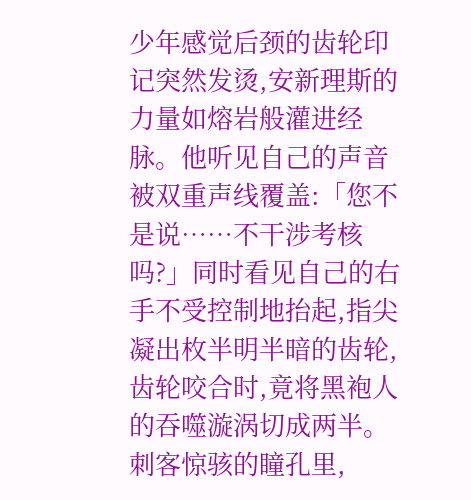少年感觉后颈的齿轮印记突然发烫,安新理斯的力量如熔岩般灌进经脉。他听见自己的声音被双重声线覆盖:「您不是说……不干涉考核吗?」同时看见自己的右手不受控制地抬起,指尖凝出枚半明半暗的齿轮,齿轮咬合时,竟将黑袍人的吞噬漩涡切成两半。
刺客惊骇的瞳孔里,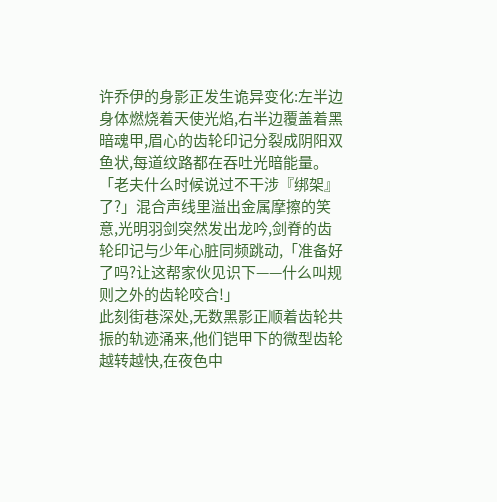许乔伊的身影正发生诡异变化:左半边身体燃烧着天使光焰,右半边覆盖着黑暗魂甲,眉心的齿轮印记分裂成阴阳双鱼状,每道纹路都在吞吐光暗能量。「老夫什么时候说过不干涉『绑架』了?」混合声线里溢出金属摩擦的笑意,光明羽剑突然发出龙吟,剑脊的齿轮印记与少年心脏同频跳动,「准备好了吗?让这帮家伙见识下——什么叫规则之外的齿轮咬合!」
此刻街巷深处,无数黑影正顺着齿轮共振的轨迹涌来,他们铠甲下的微型齿轮越转越快,在夜色中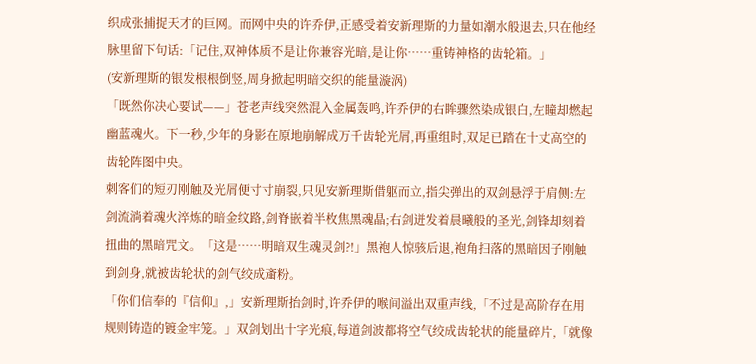织成张捕捉天才的巨网。而网中央的许乔伊,正感受着安新理斯的力量如潮水般退去,只在他经脉里留下句话:「记住,双神体质不是让你兼容光暗,是让你……重铸神格的齿轮箱。」
(安新理斯的银发根根倒竖,周身掀起明暗交织的能量漩涡)
「既然你决心要试——」苍老声线突然混入金属轰鸣,许乔伊的右眸骤然染成银白,左瞳却燃起幽蓝魂火。下一秒,少年的身影在原地崩解成万千齿轮光屑,再重组时,双足已踏在十丈高空的齿轮阵图中央。
刺客们的短刃刚触及光屑便寸寸崩裂,只见安新理斯借躯而立,指尖弹出的双剑悬浮于肩侧:左剑流淌着魂火淬炼的暗金纹路,剑脊嵌着半枚焦黑魂晶;右剑迸发着晨曦般的圣光,剑锋却刻着扭曲的黑暗咒文。「这是……明暗双生魂灵剑?!」黑袍人惊骇后退,袍角扫落的黑暗因子刚触到剑身,就被齿轮状的剑气绞成齑粉。
「你们信奉的『信仰』,」安新理斯抬剑时,许乔伊的喉间溢出双重声线,「不过是高阶存在用规则铸造的镀金牢笼。」双剑划出十字光痕,每道剑波都将空气绞成齿轮状的能量碎片,「就像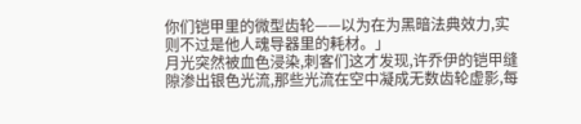你们铠甲里的微型齿轮——以为在为黑暗法典效力,实则不过是他人魂导器里的耗材。」
月光突然被血色浸染,刺客们这才发现,许乔伊的铠甲缝隙渗出银色光流,那些光流在空中凝成无数齿轮虚影,每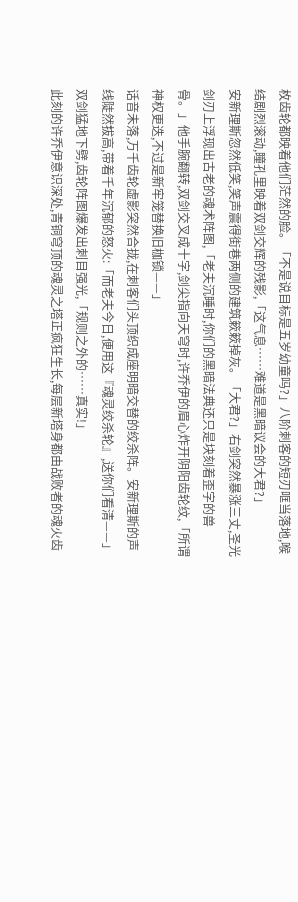枚齿轮都映着他们茫然的脸。「不是说目标是五岁幼童吗?」八阶刺客的短刃哐当落地,喉结剧烈滚动,瞳孔里映着双剑交辉的残影,「这气息……难道是黑暗议会的大君?」
安新理斯忽然低笑,笑声震得街巷两侧的建筑簌簌掉灰。「大君?」右剑突然暴涨三丈,圣光剑刃上浮现出古老的魂术阵图,「老夫沉睡时,你们的黑暗法典还只是块刻着歪字的兽骨。」他手腕翻转,双剑交叉成十字,剑尖指向天穹时,许乔伊的眉心炸开阴阳齿轮纹,「所谓神权更迭,不过是新牢笼替换旧枷锁——」
话音未落,万千齿轮虚影突然合拢,在刺客们头顶织成座明暗交替的绞杀阵。安新理斯的声线陡然拔高,带着千年沉郁的怒火:「而老夫今日,便用这『魂灵绞杀轮』,送你们看清——」双剑猛地下劈,齿轮阵图爆发出刺目强光,「规则之外的……真实!」
此刻的许乔伊意识深处,青铜穹顶的魂灵之塔正疯狂生长,每层新塔身都由战败者的魂火齿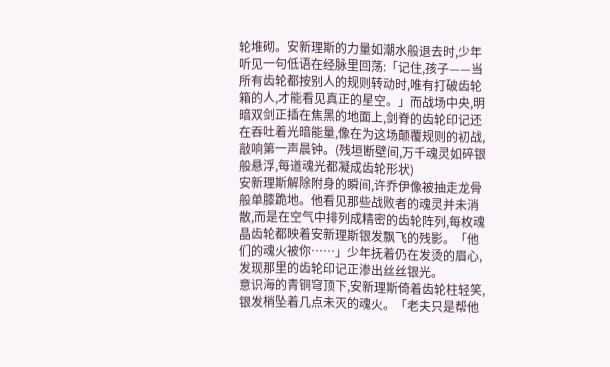轮堆砌。安新理斯的力量如潮水般退去时,少年听见一句低语在经脉里回荡:「记住,孩子——当所有齿轮都按别人的规则转动时,唯有打破齿轮箱的人,才能看见真正的星空。」而战场中央,明暗双剑正插在焦黑的地面上,剑脊的齿轮印记还在吞吐着光暗能量,像在为这场颠覆规则的初战,敲响第一声晨钟。(残垣断壁间,万千魂灵如碎银般悬浮,每道魂光都凝成齿轮形状)
安新理斯解除附身的瞬间,许乔伊像被抽走龙骨般单膝跪地。他看见那些战败者的魂灵并未消散,而是在空气中排列成精密的齿轮阵列,每枚魂晶齿轮都映着安新理斯银发飘飞的残影。「他们的魂火被你……」少年抚着仍在发烫的眉心,发现那里的齿轮印记正渗出丝丝银光。
意识海的青铜穹顶下,安新理斯倚着齿轮柱轻笑,银发梢坠着几点未灭的魂火。「老夫只是帮他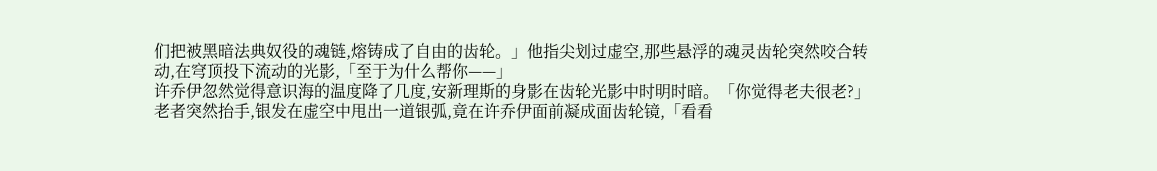们把被黑暗法典奴役的魂链,熔铸成了自由的齿轮。」他指尖划过虚空,那些悬浮的魂灵齿轮突然咬合转动,在穹顶投下流动的光影,「至于为什么帮你——」
许乔伊忽然觉得意识海的温度降了几度,安新理斯的身影在齿轮光影中时明时暗。「你觉得老夫很老?」老者突然抬手,银发在虚空中甩出一道银弧,竟在许乔伊面前凝成面齿轮镜,「看看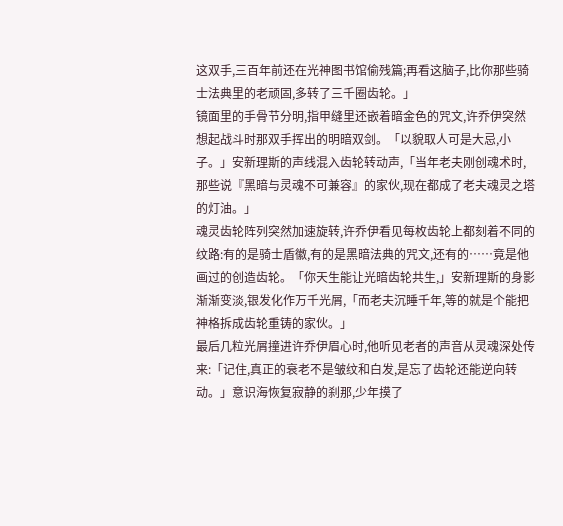这双手,三百年前还在光神图书馆偷残篇;再看这脑子,比你那些骑士法典里的老顽固,多转了三千圈齿轮。」
镜面里的手骨节分明,指甲缝里还嵌着暗金色的咒文,许乔伊突然想起战斗时那双手挥出的明暗双剑。「以貌取人可是大忌,小子。」安新理斯的声线混入齿轮转动声,「当年老夫刚创魂术时,那些说『黑暗与灵魂不可兼容』的家伙,现在都成了老夫魂灵之塔的灯油。」
魂灵齿轮阵列突然加速旋转,许乔伊看见每枚齿轮上都刻着不同的纹路:有的是骑士盾徽,有的是黑暗法典的咒文,还有的……竟是他画过的创造齿轮。「你天生能让光暗齿轮共生,」安新理斯的身影渐渐变淡,银发化作万千光屑,「而老夫沉睡千年,等的就是个能把神格拆成齿轮重铸的家伙。」
最后几粒光屑撞进许乔伊眉心时,他听见老者的声音从灵魂深处传来:「记住,真正的衰老不是皱纹和白发,是忘了齿轮还能逆向转动。」意识海恢复寂静的刹那,少年摸了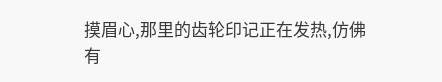摸眉心,那里的齿轮印记正在发热,仿佛有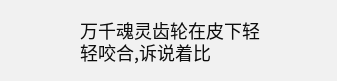万千魂灵齿轮在皮下轻轻咬合,诉说着比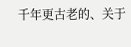千年更古老的、关于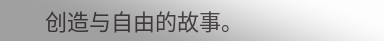创造与自由的故事。